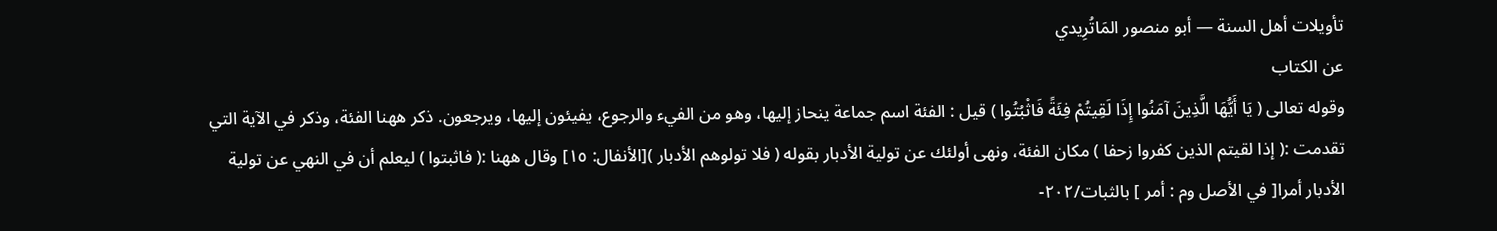تأويلات أهل السنة — أبو منصور المَاتُرِيدي
عن الكتاب
وقوله تعالى ( يَا أَيُّهَا الَّذِينَ آمَنُوا إِذَا لَقِيتُمْ فِئَةً فَاثْبُتُوا ) قيل : الفئة اسم جماعة ينحاز إليها، وهو من الفيء والرجوع، يفيئون إليها، ويرجعون. ذكر ههنا الفئة، وذكر في الآية التي تقدمت :( إذا لقيتم الذين كفروا زحفا ) مكان الفئة، ونهى أولئك عن تولية الأدبار بقوله ( فلا تولوهم الأدبار )[الأنفال: ١٥] وقال ههنا :( فاثبتوا ) ليعلم أن في النهي عن تولية الأدبار أمرا[ في الأصل وم : أمر ] بالثبات/٢٠٢-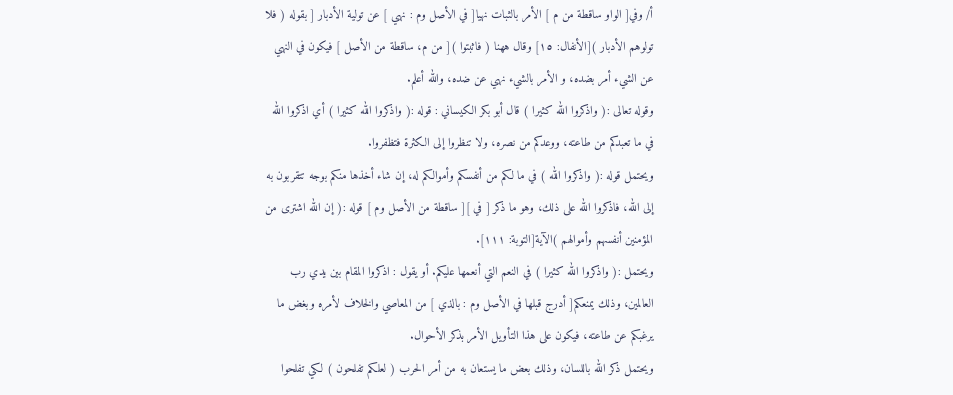أ/ وفي[ الواو ساقطة من م ] الأمر بالثبات نهيا[ في الأصل وم : نهي ] عن تولية الأدبار [ بقوله ( فلا تولوهم الأدبار )[الأنفال: ١٥] وقال ههنا ( فاثبتوا )[ من م، ساقطة من الأصل ] فيكون في النهي عن الشيء أمر بضده، و الأمر بالشيء نهي عن ضده، والله أعلم.
وقوله تعالى :( واذكروا الله كثيرا ) قال أبو بكر الكيساني : قوله :( واذكروا الله كثيرا ) أي اذكروا الله في ما تعبدكم من طاعته، ووعدكم من نصره، ولا تنظروا إلى الكثرة فتظفروا.
ويحتمل قوله :( واذكروا الله ) في ما لكم من أنفسكم وأموالكم له، إن شاء أخذها منكم بوجه تتقربون به إلى الله، فاذكروا الله على ذلك، وهو ما ذكر [ في ][ ساقطة من الأصل وم ] قوله :( إن الله اشترى من المؤمنين أنفسهم وأموالهم )الآية[التوبة: ١١١].
ويحتمل :( واذكروا الله كثيرا ) في النعم التي أنعمها عليكم. أو يقول : اذكروا المقام بين يدي رب العالمين، وذلك يمنعكم[ أدرج قبلها في الأصل وم : بالذي ] من المعاصي والخلاف لأمره وبغض ما يرغبكم عن طاعته، فيكون على هذا التأويل الأمر بذكر الأحوال.
ويحتمل ذكر الله باللسان، وذلك بعض ما يستعان به من أمر الحرب ( لعلكم تفلحون ) لكي تفلحوا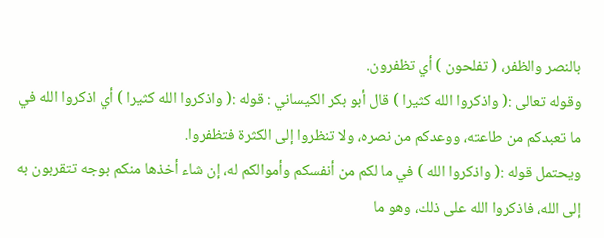بالنصر والظفر، ( تفلحون ) أي تظفرون.
وقوله تعالى :( واذكروا الله كثيرا ) قال أبو بكر الكيساني : قوله :( واذكروا الله كثيرا ) أي اذكروا الله في ما تعبدكم من طاعته، ووعدكم من نصره، ولا تنظروا إلى الكثرة فتظفروا.
ويحتمل قوله :( واذكروا الله ) في ما لكم من أنفسكم وأموالكم له، إن شاء أخذها منكم بوجه تتقربون به إلى الله، فاذكروا الله على ذلك، وهو ما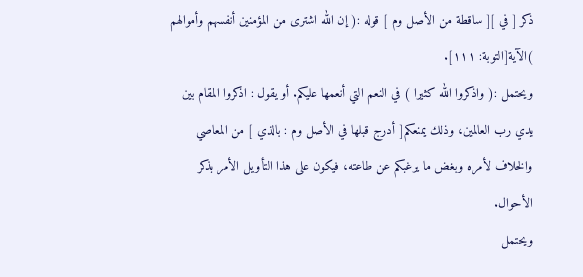ذكر [ في ][ ساقطة من الأصل وم ] قوله :( إن الله اشترى من المؤمنين أنفسهم وأموالهم )الآية[التوبة: ١١١].
ويحتمل :( واذكروا الله كثيرا ) في النعم التي أنعمها عليكم. أو يقول : اذكروا المقام بين يدي رب العالمين، وذلك يمنعكم[ أدرج قبلها في الأصل وم : بالذي ] من المعاصي والخلاف لأمره وبغض ما يرغبكم عن طاعته، فيكون على هذا التأويل الأمر بذكر الأحوال.
ويحتمل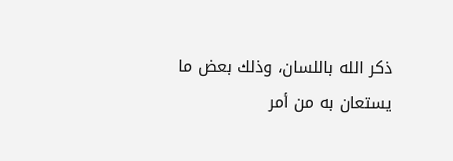ذكر الله باللسان، وذلك بعض ما يستعان به من أمر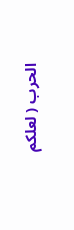الحرب ( لعلكم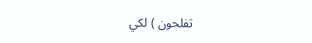تفلحون ) لكي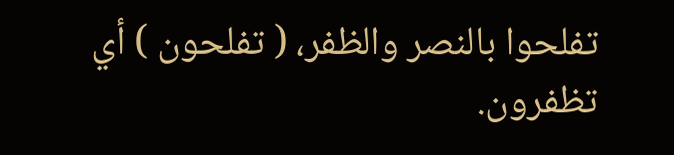تفلحوا بالنصر والظفر، ( تفلحون ) أي تظفرون.